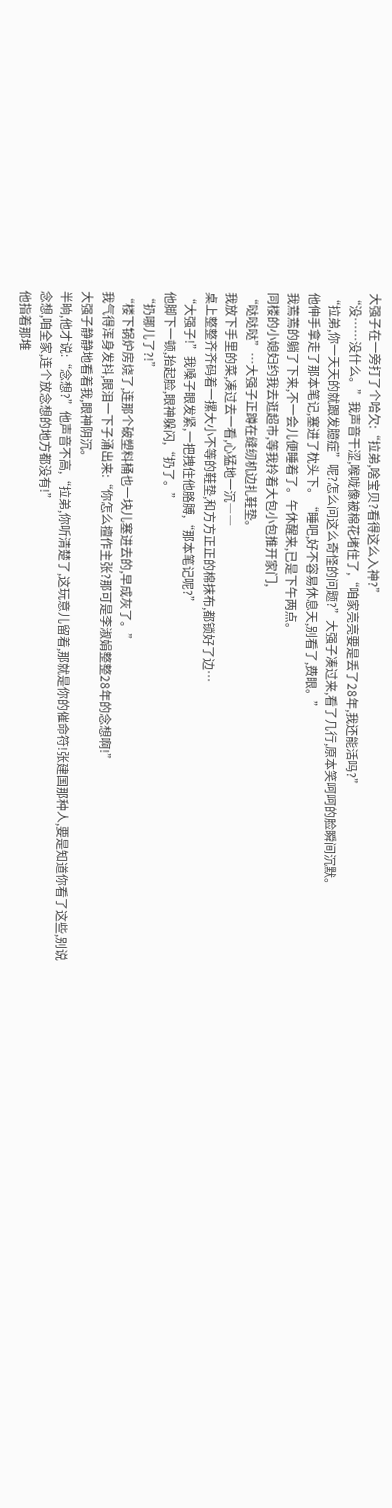大强子在一旁打了个哈欠:“拉弟,啥宝贝?看得这么入神?”
“没……没什么。”我声音干涩,喉咙像被棉花堵住了,“咱家亮亮要是丢了28年,我还能活吗?”
“拉弟,你一天天的就跟发臆症”呢?怎么问这么奇怪的问题?”大强子凑过来,看了几行,原本笑呵呵的脸瞬间沉默。
他伸手拿走了那本笔记,塞进了枕头下。“睡吧,好不容易休息天,别看了,费眼。”
我蔫蔫的躺了下来,不一会儿便睡着了。午休醒来,已是下午两点。
同楼的小媳妇约我去逛超市,等我拎着大包小包推开家门,
“哒哒哒”…大强子正蹲在缝纫机边扎鞋垫。
我放下手里的菜,凑过去一看,心猛地一沉――
桌上整整齐齐码着一摞大小不等的鞋垫,和方方正正的棉抹布,都锁好了边…
“大强子!”我嗓子眼发紧,一把拽住他胳膊,“那本笔记呢?”
他脚下一顿,抬起脸,眼神躲闪,“扔了。”
“扔哪儿了?!”
“楼下锅炉房烧了,连那个破塑料桶也一块儿塞进去的,早成灰了。”
我气得浑身发抖,眼泪一下子涌出来:“你怎么擅作主张?那可是李淑娟整整28年的念想啊!”
大强子静静地看着我,眼神阴沉。
半晌,他才说:“念想?”他声音不高,“拉弟,你听清楚了,这玩意儿留着,那就是你的催命符!张建国那种人,要是知道你看了这些,别说念想,咱全家,连个放念想的地方都没有!”
他指着那堆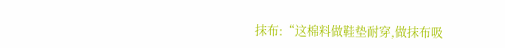抹布:“这棉料做鞋垫耐穿,做抹布吸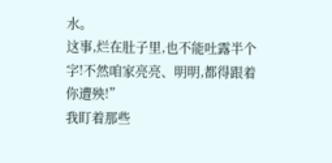水。
这事,烂在肚子里,也不能吐露半个字!不然咱家亮亮、明明,都得跟着你遭殃!”
我盯着那些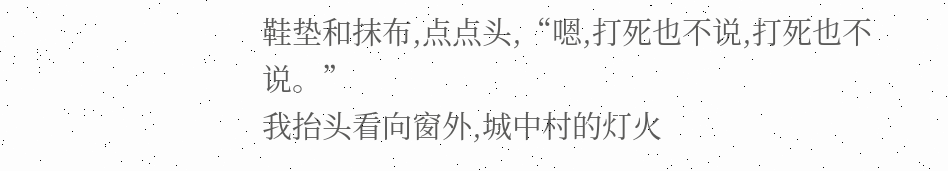鞋垫和抹布,点点头,“嗯,打死也不说,打死也不说。”
我抬头看向窗外,城中村的灯火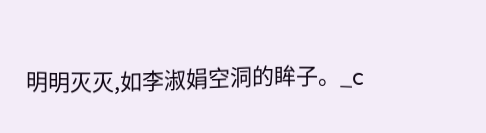明明灭灭,如李淑娟空洞的眸子。_c